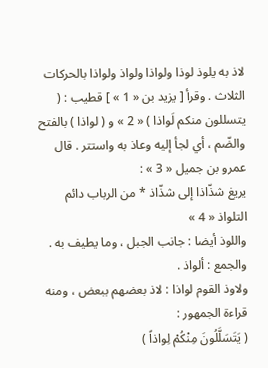لاذ به يلوذ لوذا ولواذا ولواذ ولواذا بالحركات الثلاث . وقرأ [ يزيد بن « 1 » ] قطيب : ( يتسللون منكم لَواذا ) « 2 » و ( لواذا ) بالفتح والضّم ، أي لجأ إليه وعاذ به واستتر . قال عمرو بن جميل « 3 » :
يريغ شذّاذا إلى شذّاذ * من الرباب دائم التلواذ « 4 »
واللوذ أيضا : جانب الجبل ، وما يطيف به . والجمع : ألواذ .
ولاوذ القوم لواذا : لاذ بعضهم ببعض ، ومنه قراءة الجمهور :
( يَتَسَلَّلُونَ مِنْكُمْ لِواذاً )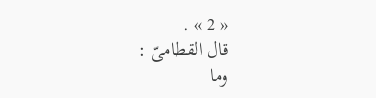« 2 » .
قال القطامىّ :
وما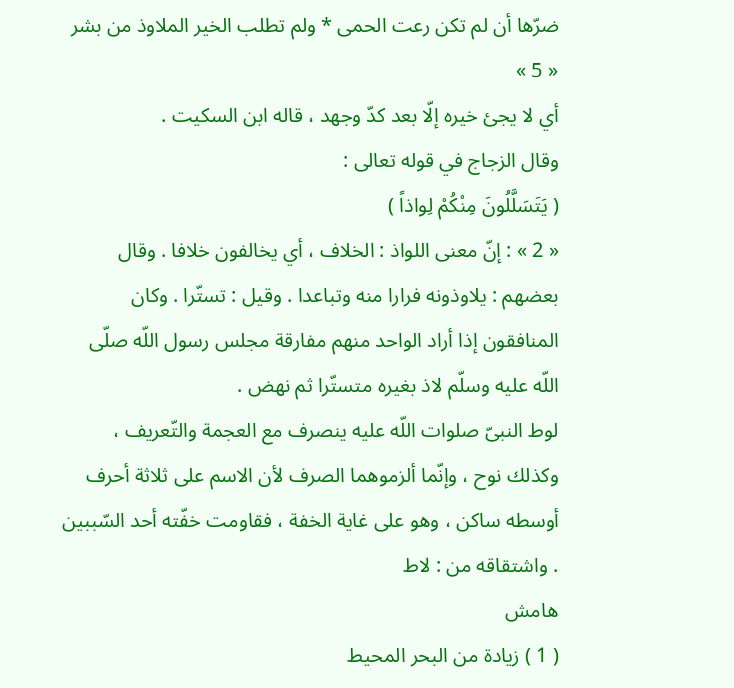ضرّها أن لم تكن رعت الحمى * ولم تطلب الخير الملاوذ من بشر « 5 »
أي لا يجئ خيره إلّا بعد كدّ وجهد ، قاله ابن السكيت .
وقال الزجاج في قوله تعالى :
( يَتَسَلَّلُونَ مِنْكُمْ لِواذاً )
« 2 » : إنّ معنى اللواذ : الخلاف ، أي يخالفون خلافا . وقال بعضهم : يلاوذونه فرارا منه وتباعدا . وقيل : تستّرا . وكان المنافقون إذا أراد الواحد منهم مفارقة مجلس رسول اللّه صلّى اللّه عليه وسلّم لاذ بغيره متستّرا ثم نهض .
لوط النبىّ صلوات اللّه عليه ينصرف مع العجمة والتّعريف ، وكذلك نوح ، وإنّما ألزموهما الصرف لأن الاسم على ثلاثة أحرف أوسطه ساكن ، وهو على غاية الخفة ، فقاومت خفّته أحد السّببين . واشتقاقه من : لاط
هامش
( 1 ) زيادة من البحر المحيط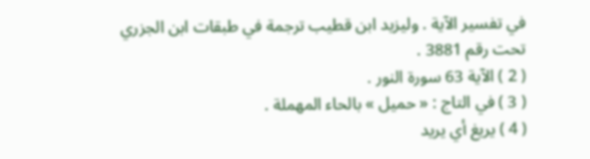في تفسير الآية . وليزيد ابن قطيب ترجمة في طبقات ابن الجزري تحت رقم 3881 .
( 2 ) الآية 63 سورة النور .
( 3 ) في التاج : « حميل » بالحاء المهملة .
( 4 ) يريغ أي يريد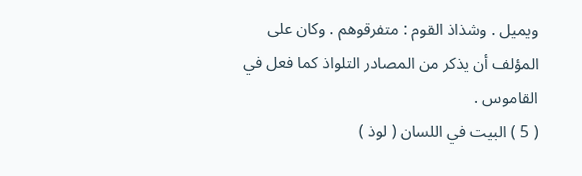ويميل . وشذاذ القوم : متفرقوهم . وكان على المؤلف أن يذكر من المصادر التلواذ كما فعل في القاموس .
( 5 ) البيت في اللسان ( لوذ )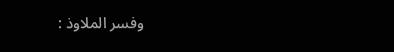وفسر الملاوذ :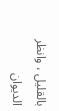بالقليل ، وانظر الديوان